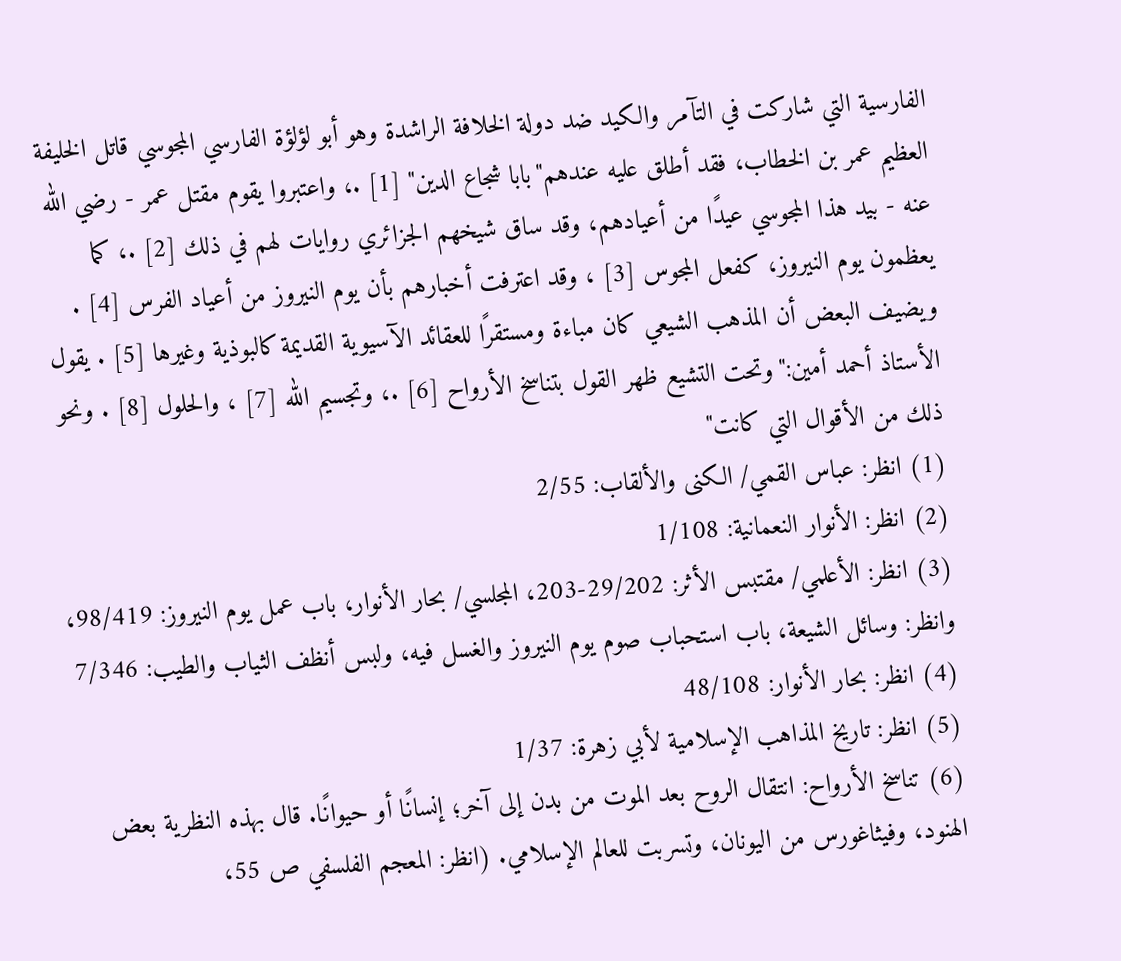الفارسية التي شاركت في التآمر والكيد ضد دولة الخلافة الراشدة وهو أبو لؤلؤة الفارسي المجوسي قاتل الخليفة العظيم عمر بن الخطاب، فقد أطلق عليه عندهم"بابا شجاع الدين" [1] .، واعتبروا يقوم مقتل عمر - رضي الله عنه - بيد هذا المجوسي عيدًا من أعيادهم، وقد ساق شيخهم الجزائري روايات لهم في ذلك [2] .، كما يعظمون يوم النيروز، كفعل المجوس [3] ، وقد اعترفت أخبارهم بأن يوم النيروز من أعياد الفرس [4] .
ويضيف البعض أن المذهب الشيعي كان مباءة ومستقرًا للعقائد الآسيوية القديمة كالبوذية وغيرها [5] . يقول الأستاذ أحمد أمين:"وتحت التشيع ظهر القول بتناسخ الأرواح [6] .، وتجسيم الله [7] ، والحلول [8] . ونحو ذلك من الأقوال التي كانت"
(1) انظر: عباس القمي/ الكنى والألقاب: 2/55
(2) انظر: الأنوار النعمانية: 1/108
(3) انظر: الأعلمي/ مقتبس الأثر: 29/202-203، المجلسي/ بحار الأنوار، باب عمل يوم النيروز: 98/419، وانظر: وسائل الشيعة، باب استحباب صوم يوم النيروز والغسل فيه، ولبس أنظف الثياب والطيب: 7/346
(4) انظر: بحار الأنوار: 48/108
(5) انظر: تاريخ المذاهب الإسلامية لأبي زهرة: 1/37
(6) تناسخ الأرواح: انتقال الروح بعد الموت من بدن إلى آخر؛ إنسانًا أو حيوانًا. قال بهذه النظرية بعض الهنود، وفيثاغورس من اليونان، وتسربت للعالم الإسلامي. (انظر: المعجم الفلسفي ص 55،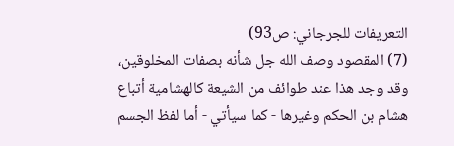التعريفات للجرجاني: ص93)
(7) المقصود وصف الله جل شأنه بصفات المخلوقين، وقد وجد هذا عند طوائف من الشيعة كالهشامية أتباع هشام بن الحكم وغيرها - كما سيأتي - أما لفظ الجسم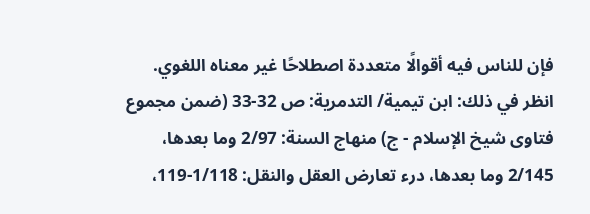فإن للناس فيه أقوالًا متعددة اصطلاحًا غير معناه اللغوي.
انظر في ذلك: ابن تيمية/ التدمرية: ص 32-33 (ضمن مجموع فتاوى شيخ الإسلام - ج) منهاج السنة: 2/97 وما بعدها، 2/145 وما بعدها، درء تعارض العقل والنقل: 1/118-119،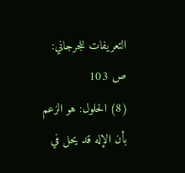التعريفات للجرجاني: ص 103
(8) الحلول: هو الزعم بأن الإله قد يحل في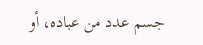جسم عدد من عباده، أو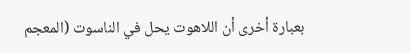بعبارة أخرى أن اللاهوت يحل في الناسوت (المعجم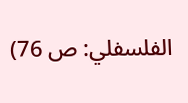الفلسفلي: ص 76)